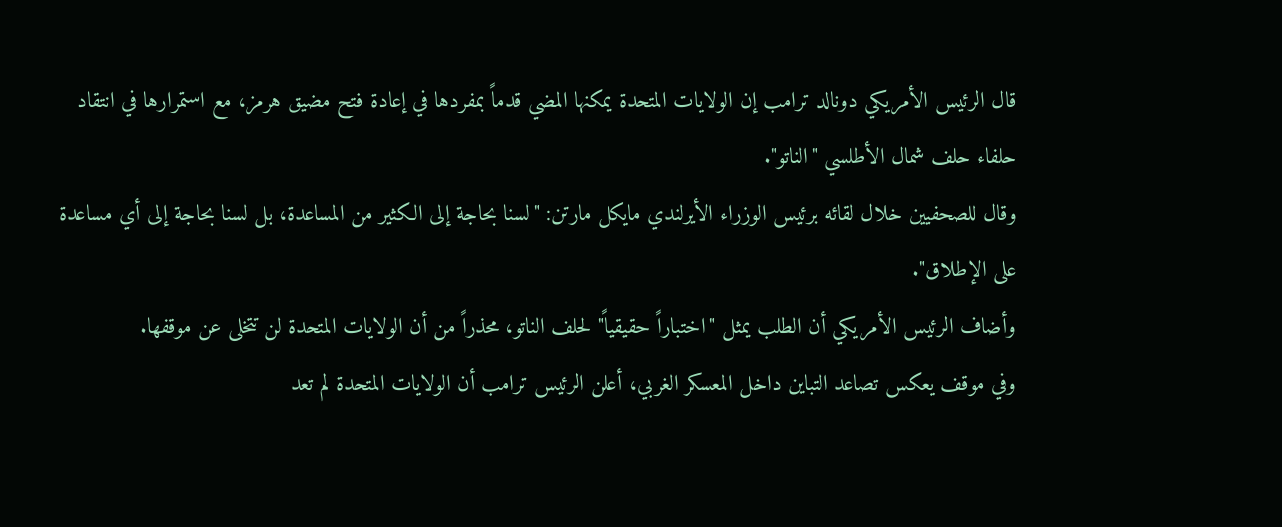قال الرئيس الأمريكي دونالد ترامب إن الولايات المتحدة يمكنها المضي قدماً بمفردها في إعادة فتح مضيق هرمز، مع استمرارها في انتقاد حلفاء حلف شمال الأطلسي "الناتو".
وقال للصحفيين خلال لقائه برئيس الوزراء الأيرلندي مايكل مارتن: "لسنا بحاجة إلى الكثير من المساعدة، بل لسنا بحاجة إلى أي مساعدة على الإطلاق".
وأضاف الرئيس الأمريكي أن الطلب يمثل "اختباراً حقيقياً" لحلف الناتو، محذراً من أن الولايات المتحدة لن تتخلى عن موقفها.
وفي موقف يعكس تصاعد التباين داخل المعسكر الغربي، أعلن الرئيس ترامب أن الولايات المتحدة لم تعد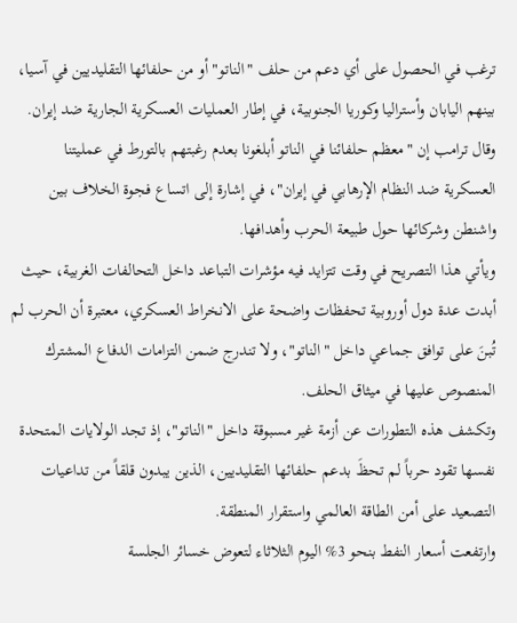ترغب في الحصول على أي دعم من حلف "الناتو" أو من حلفائها التقليديين في آسيا، بينهم اليابان وأستراليا وكوريا الجنوبية، في إطار العمليات العسكرية الجارية ضد إيران.
وقال ترامب إن "معظم حلفائنا في الناتو أبلغونا بعدم رغبتهم بالتورط في عمليتنا العسكرية ضد النظام الإرهابي في إيران"، في إشارة إلى اتساع فجوة الخلاف بين واشنطن وشركائها حول طبيعة الحرب وأهدافها.
ويأتي هذا التصريح في وقت تتزايد فيه مؤشرات التباعد داخل التحالفات الغربية، حيث أبدت عدة دول أوروبية تحفظات واضحة على الانخراط العسكري، معتبرة أن الحرب لم تُبنَ على توافق جماعي داخل "الناتو"، ولا تندرج ضمن التزامات الدفاع المشترك المنصوص عليها في ميثاق الحلف.
وتكشف هذه التطورات عن أزمة غير مسبوقة داخل "الناتو"، إذ تجد الولايات المتحدة نفسها تقود حرباً لم تحظَ بدعم حلفائها التقليديين، الذين يبدون قلقاً من تداعيات التصعيد على أمن الطاقة العالمي واستقرار المنطقة.
وارتفعت أسعار النفط بنحو 3% اليوم الثلاثاء لتعوض خسائر الجلسة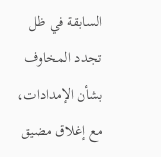السابقة في ظل تجدد المخاوف بشأن الإمدادات، مع إغلاق مضيق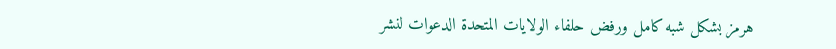هرمز بشكل شبه كامل ورفض حلفاء الولايات المتحدة الدعوات لنشر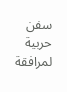سفن حربية لمرافقة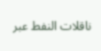ناقلات النفط عبر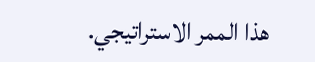هذا الممر الاستراتيجي.